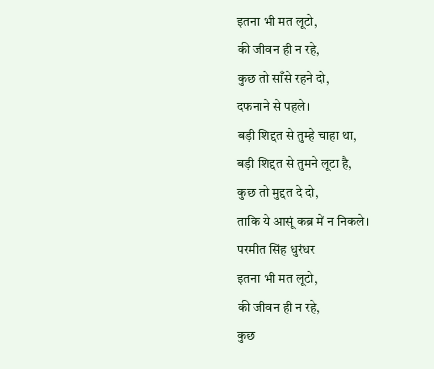इतना भी मत लूटो,
की जीवन ही न रहे,
कुछ तो साँसे रहने दो,
दफनाने से पहले।
बड़ी शिद्दत से तुम्हे चाहा था,
बड़ी शिद्दत से तुमने लूटा है,
कुछ तो मुद्दत दे दो,
ताकि ये आसूं कब्र में न निकले।
परमीत सिंह धुरंधर
इतना भी मत लूटो,
की जीवन ही न रहे,
कुछ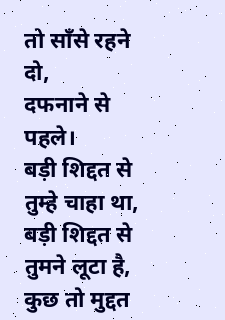तो साँसे रहने दो,
दफनाने से पहले।
बड़ी शिद्दत से तुम्हे चाहा था,
बड़ी शिद्दत से तुमने लूटा है,
कुछ तो मुद्दत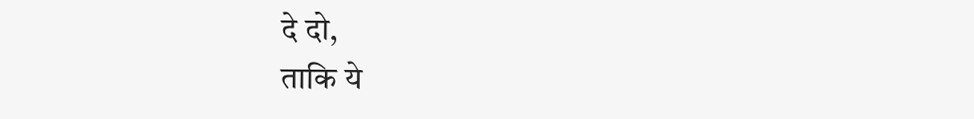दे दो,
ताकि ये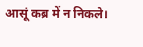आसूं कब्र में न निकले।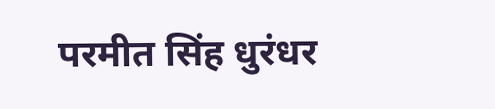परमीत सिंह धुरंधर